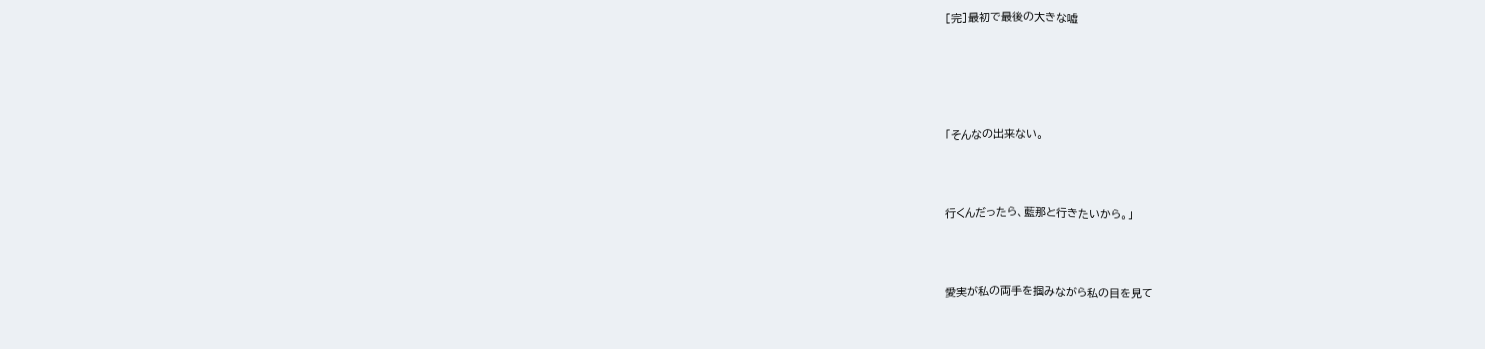[完]最初で最後の大きな嘘





「そんなの出来ない。



行くんだったら、藍那と行きたいから。」



愛実が私の両手を掴みながら私の目を見て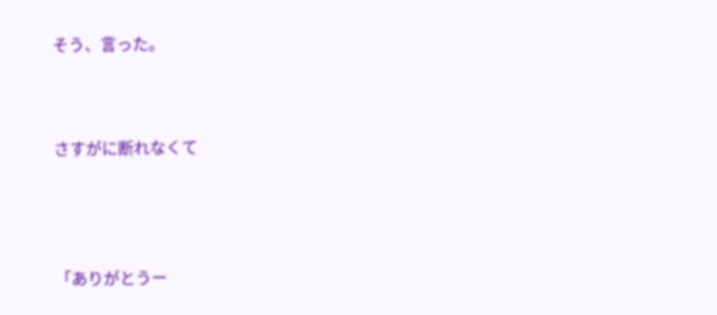そう、言った。



さすがに断れなくて




「ありがとうー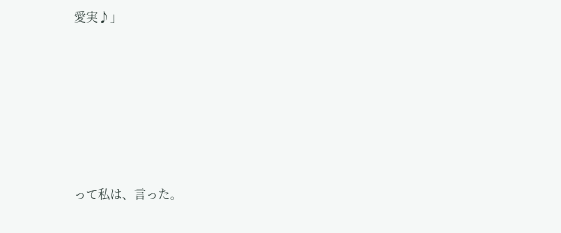愛実♪」







って私は、言った。